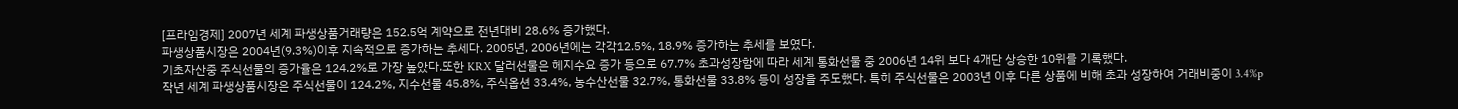[프라임경제] 2007년 세계 파생상품거래량은 152.5억 계약으로 전년대비 28.6% 증가했다.
파생상품시장은 2004년(9.3%)이후 지속적으로 증가하는 추세다. 2005년, 2006년에는 각각12.5%, 18.9% 증가하는 추세를 보였다.
기초자산중 주식선물의 증가율은 124.2%로 가장 높았다.또한 KRX 달러선물은 헤지수요 증가 등으로 67.7% 초과성장함에 따라 세계 통화선물 중 2006년 14위 보다 4개단 상승한 10위를 기록했다.
작년 세계 파생상품시장은 주식선물이 124.2%, 지수선물 45.8%, 주식옵션 33.4%, 농수산선물 32.7%, 통화선물 33.8% 등이 성장을 주도했다. 특히 주식선물은 2003년 이후 다른 상품에 비해 초과 성장하여 거래비중이 3.4%p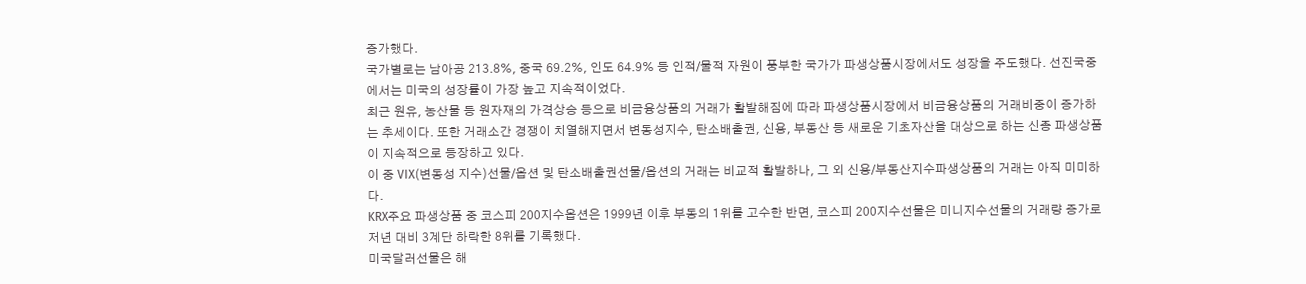증가했다.
국가별로는 남아공 213.8%, 중국 69.2%, 인도 64.9% 등 인적/물적 자원이 풍부한 국가가 파생상품시장에서도 성장을 주도했다. 선진국중에서는 미국의 성장률이 가장 높고 지속적이었다.
최근 원유, 농산물 등 원자재의 가격상승 등으로 비금융상품의 거래가 활발해짐에 따라 파생상품시장에서 비금융상품의 거래비중이 증가하는 추세이다. 또한 거래소간 경쟁이 치열해지면서 변동성지수, 탄소배출권, 신용, 부동산 등 새로운 기초자산을 대상으로 하는 신종 파생상품이 지속적으로 등장하고 있다.
이 중 VIX(변동성 지수)선물/옵션 및 탄소배출권선물/옵션의 거래는 비교적 활발하나, 그 외 신용/부동산지수파생상품의 거래는 아직 미미하다.
KRX주요 파생상품 중 코스피 200지수옵션은 1999년 이후 부동의 1위를 고수한 반면, 코스피 200지수선물은 미니지수선물의 거래량 증가로 저년 대비 3계단 하락한 8위를 기록했다.
미국달러선물은 해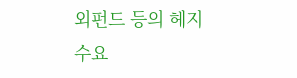외펀드 등의 헤지수요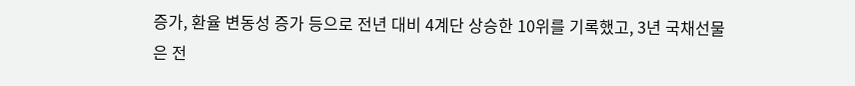증가, 환율 변동성 증가 등으로 전년 대비 4계단 상승한 10위를 기록했고, 3년 국채선물은 전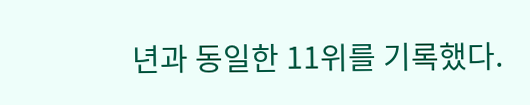년과 동일한 11위를 기록했다.